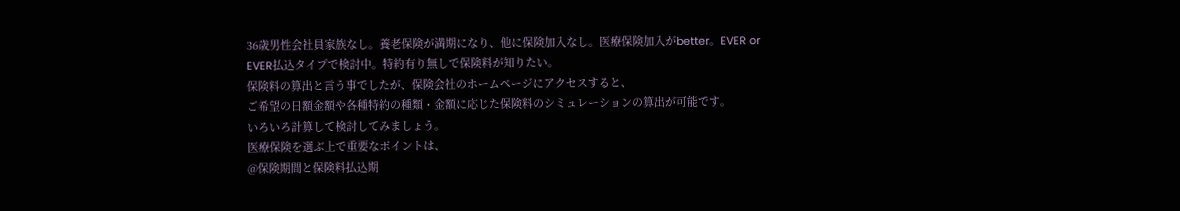36歳男性会社員家族なし。養老保険が満期になり、他に保険加入なし。医療保険加入がbetter。EVER or EVER払込タイプで検討中。特約有り無しで保険料が知りたい。
保険料の算出と言う事でしたが、保険会社のホームページにアクセスすると、
ご希望の日額金額や各種特約の種類・金額に応じた保険料のシミュレーションの算出が可能です。
いろいろ計算して検討してみましょう。
医療保険を選ぶ上で重要なポイントは、
@保険期間と保険料払込期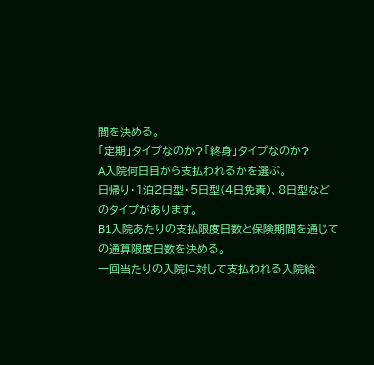間を決める。
「定期」タイプなのか?「終身」タイプなのか?
A入院何日目から支払われるかを選ぶ。
日帰り・1泊2日型・5日型(4日免責)、8日型などのタイプがあります。
B1入院あたりの支払限度日数と保険期間を通じての通算限度日数を決める。
一回当たりの入院に対して支払われる入院給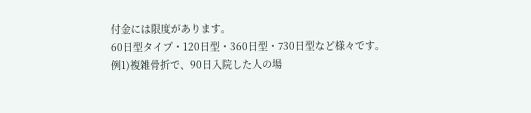付金には限度があります。
60日型タイプ・120日型・360日型・730日型など様々です。
例1)複雑骨折で、90日入院した人の場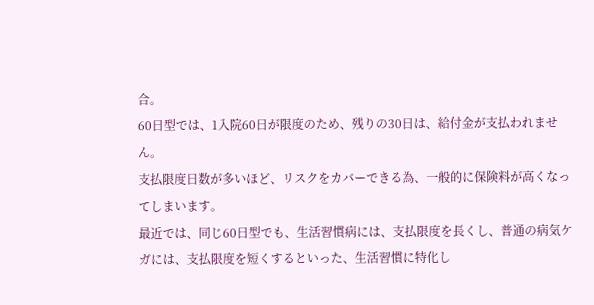合。
60日型では、1入院60日が限度のため、残りの30日は、給付金が支払われません。
支払限度日数が多いほど、リスクをカバーできる為、一般的に保険料が高くなってしまいます。
最近では、同じ60日型でも、生活習慣病には、支払限度を長くし、普通の病気ケガには、支払限度を短くするといった、生活習慣に特化し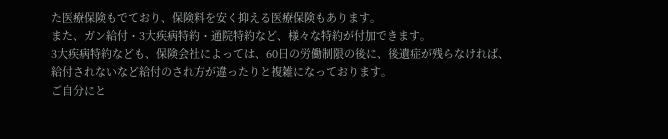た医療保険もでており、保険料を安く抑える医療保険もあります。
また、ガン給付・3大疾病特約・通院特約など、様々な特約が付加できます。
3大疾病特約なども、保険会社によっては、60日の労働制限の後に、後遺症が残らなければ、
給付されないなど給付のされ方が違ったりと複雑になっております。
ご自分にと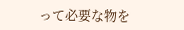って必要な物を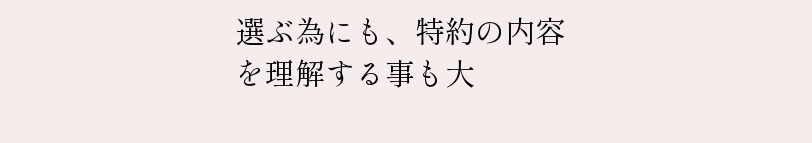選ぶ為にも、特約の内容を理解する事も大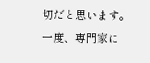切だと思います。
一度、専門家に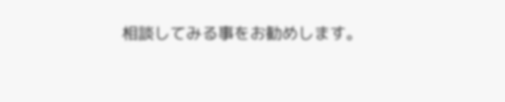相談してみる事をお勧めします。